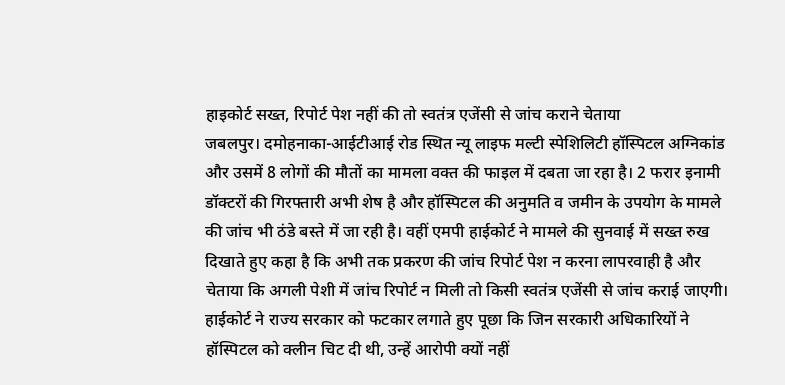हाइकोर्ट सख्त, रिपोर्ट पेश नहीं की तो स्वतंत्र एजेंसी से जांच कराने चेताया
जबलपुर। दमोहनाका-आईटीआई रोड स्थित न्यू लाइफ मल्टी स्पेशिलिटी हॉस्पिटल अग्निकांड और उसमें 8 लोगों की मौतों का मामला वक्त की फाइल में दबता जा रहा है। 2 फरार इनामी डॉक्टरों की गिरफ्तारी अभी शेष है और हॉस्पिटल की अनुमति व जमीन के उपयोग के मामले की जांच भी ठंडे बस्ते में जा रही है। वहीं एमपी हाईकोर्ट ने मामले की सुनवाई में सख्त रुख दिखाते हुए कहा है कि अभी तक प्रकरण की जांच रिपोर्ट पेश न करना लापरवाही है और चेताया कि अगली पेशी में जांच रिपोर्ट न मिली तो किसी स्वतंत्र एजेंसी से जांच कराई जाएगी। हाईकोर्ट ने राज्य सरकार को फटकार लगाते हुए पूछा कि जिन सरकारी अधिकारियों ने हॉस्पिटल को क्लीन चिट दी थी, उन्हें आरोपी क्यों नहीं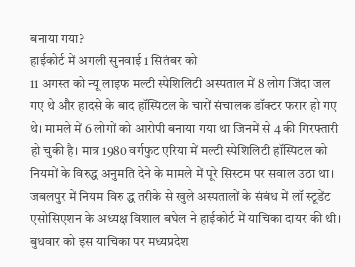बनाया गया?
हाईकोर्ट में अगली सुनवाई 1 सितंबर को
11 अगस्त को न्यू लाइफ मल्टी स्पेशिलिटी अस्पताल में 8 लोग जिंदा जल गए थे और हादसे के बाद हॉस्पिटल के चारों संचालक डॉक्टर फरार हो गए थे। मामले में 6 लोगों को आरोपी बनाया गया था जिनमें से 4 की गिरफ्तारी हो चुकी है। मात्र 1980 वर्गफुट एरिया में मल्टी स्पेशिलिटी हॉस्पिटल को नियमों के विरुद्ध अनुमति देने के मामले में पूरे सिस्टम पर सवाल उठा था। जबलपुर में नियम विरु द्ध तरीके से खुले अस्पतालों के संबंध में लॉ स्टूडेंट एसोसिएशन के अध्यक्ष विशाल बघेल ने हाईकोर्ट में याचिका दायर की थी। बुधवार को इस याचिका पर मध्यप्रदेश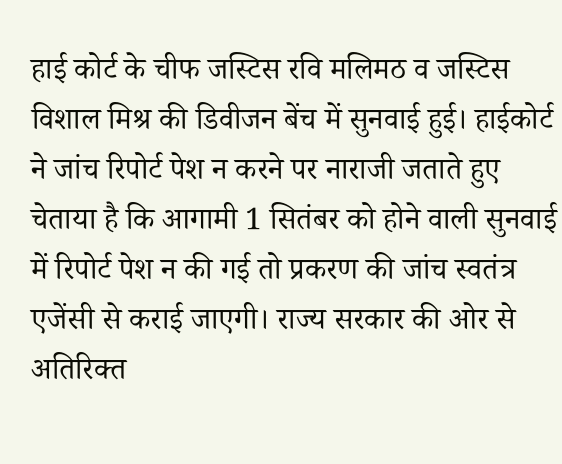हाई कोर्ट के चीफ जस्टिस रवि मलिमठ व जस्टिस विशाल मिश्र की डिवीजन बेंच में सुनवाई हुई। हाईकोर्ट ने जांच रिपोर्ट पेश न करने पर नाराजी जताते हुए चेताया है कि आगामी 1 सितंबर को होने वाली सुनवाई में रिपोर्ट पेश न की गई तो प्रकरण की जांच स्वतंत्र एजेंसी से कराई जाएगी। राज्य सरकार की ओर से अतिरिक्त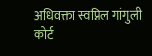अधिवक्ता स्वप्निल गांगुली कोर्ट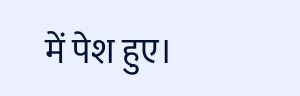में पेश हुए।